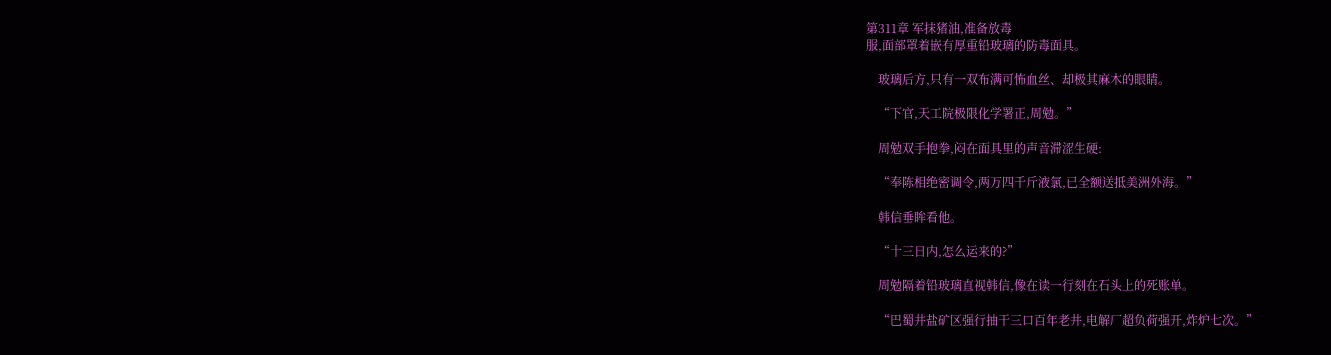第311章 军抹猪油,准备放毒
服,面部罩着嵌有厚重铅玻璃的防毒面具。

    玻璃后方,只有一双布满可怖血丝、却极其麻木的眼睛。

    “下官,天工院极限化学署正,周勉。”

    周勉双手抱拳,闷在面具里的声音滞涩生硬:

    “奉陈相绝密调令,两万四千斤液氯,已全额送抵美洲外海。”

    韩信垂眸看他。

    “十三日内,怎么运来的?”

    周勉隔着铅玻璃直视韩信,像在读一行刻在石头上的死账单。

    “巴蜀井盐矿区强行抽干三口百年老井,电解厂超负荷强开,炸炉七次。”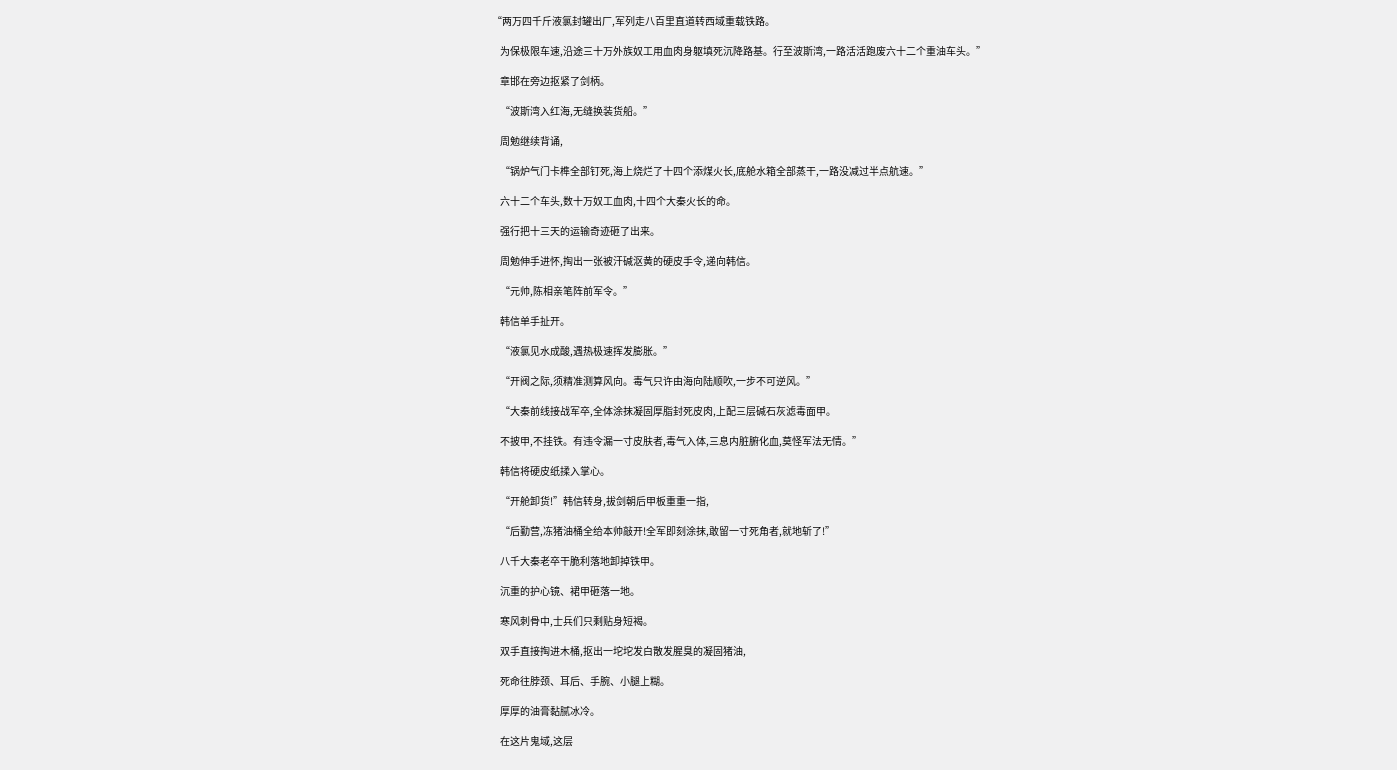“两万四千斤液氯封罐出厂,军列走八百里直道转西域重载铁路。

    为保极限车速,沿途三十万外族奴工用血肉身躯填死沉降路基。行至波斯湾,一路活活跑废六十二个重油车头。”

    章邯在旁边抠紧了剑柄。

    “波斯湾入红海,无缝换装货船。”

    周勉继续背诵,

    “锅炉气门卡榫全部钉死,海上烧烂了十四个添煤火长,底舱水箱全部蒸干,一路没减过半点航速。”

    六十二个车头,数十万奴工血肉,十四个大秦火长的命。

    强行把十三天的运输奇迹砸了出来。

    周勉伸手进怀,掏出一张被汗碱沤黄的硬皮手令,递向韩信。

    “元帅,陈相亲笔阵前军令。”

    韩信单手扯开。

    “液氯见水成酸,遇热极速挥发膨胀。”

    “开阀之际,须精准测算风向。毒气只许由海向陆顺吹,一步不可逆风。”

    “大秦前线接战军卒,全体涂抹凝固厚脂封死皮肉,上配三层碱石灰滤毒面甲。

    不披甲,不挂铁。有违令漏一寸皮肤者,毒气入体,三息内脏腑化血,莫怪军法无情。”

    韩信将硬皮纸揉入掌心。

    “开舱卸货!”韩信转身,拔剑朝后甲板重重一指,

    “后勤营,冻猪油桶全给本帅敲开!全军即刻涂抹,敢留一寸死角者,就地斩了!”

    八千大秦老卒干脆利落地卸掉铁甲。

    沉重的护心镜、裙甲砸落一地。

    寒风刺骨中,士兵们只剩贴身短褐。

    双手直接掏进木桶,抠出一坨坨发白散发腥臭的凝固猪油,

    死命往脖颈、耳后、手腕、小腿上糊。

    厚厚的油膏黏腻冰冷。

    在这片鬼域,这层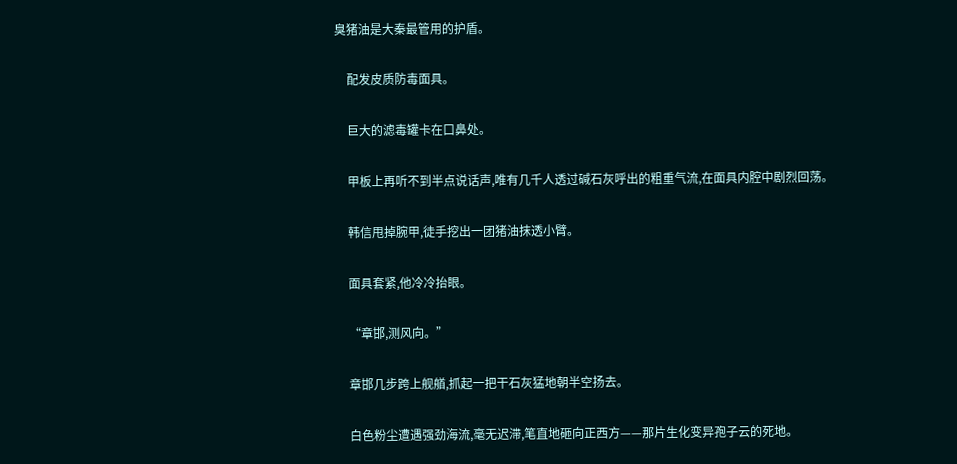臭猪油是大秦最管用的护盾。

    配发皮质防毒面具。

    巨大的滤毒罐卡在口鼻处。

    甲板上再听不到半点说话声,唯有几千人透过碱石灰呼出的粗重气流,在面具内腔中剧烈回荡。

    韩信甩掉腕甲,徒手挖出一团猪油抹透小臂。

    面具套紧,他冷冷抬眼。

    “章邯,测风向。”

    章邯几步跨上舰艏,抓起一把干石灰猛地朝半空扬去。

    白色粉尘遭遇强劲海流,毫无迟滞,笔直地砸向正西方——那片生化变异孢子云的死地。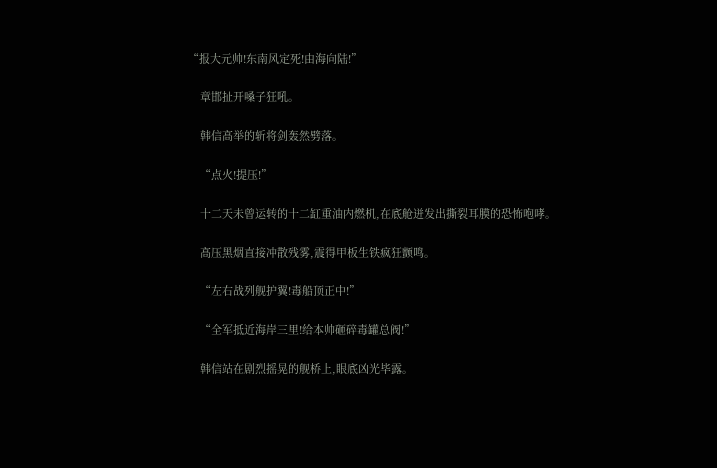“报大元帅!东南风定死!由海向陆!”

    章邯扯开嗓子狂吼。

    韩信高举的斩将剑轰然劈落。

    “点火!提压!”

    十二天未曾运转的十二缸重油内燃机,在底舱迸发出撕裂耳膜的恐怖咆哮。

    高压黑烟直接冲散残雾,震得甲板生铁疯狂颤鸣。

    “左右战列舰护翼!毒船顶正中!”

    “全军抵近海岸三里!给本帅砸碎毒罐总阀!”

    韩信站在剧烈摇晃的舰桥上,眼底凶光毕露。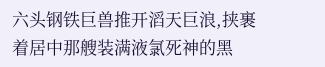六头钢铁巨兽推开滔天巨浪,挟裹着居中那艘装满液氯死神的黑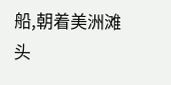船,朝着美洲滩头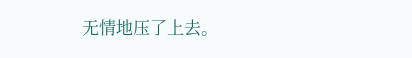无情地压了上去。